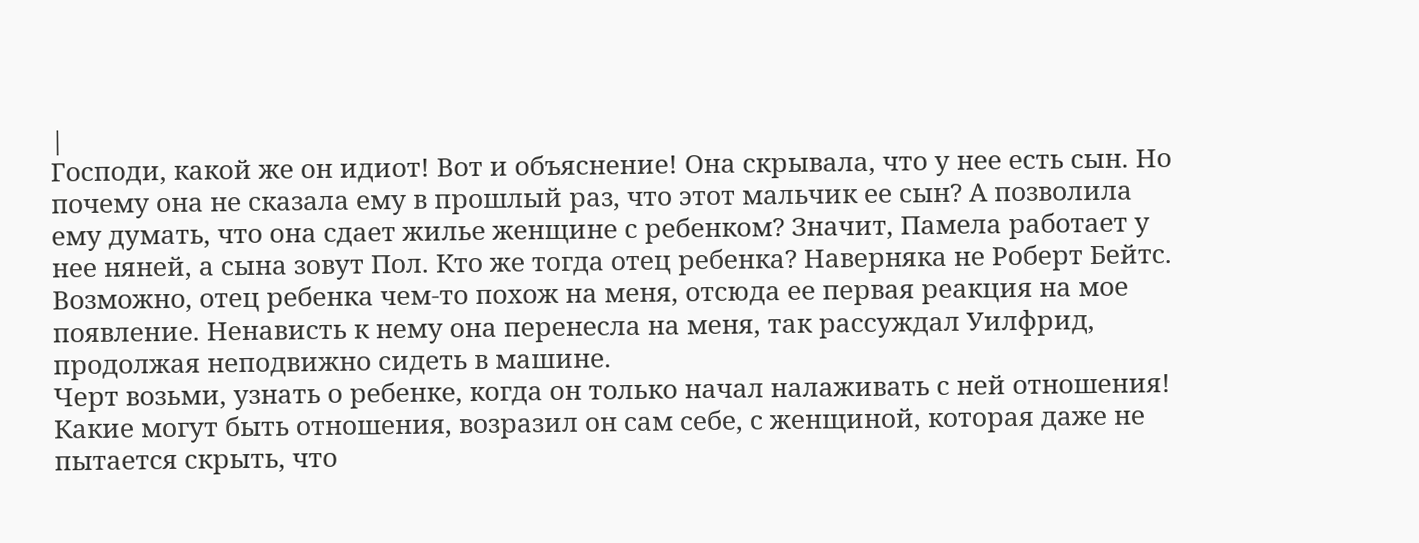|
Господи, какой же он идиот! Вот и объяснение! Она скрывала, что у нее есть сын. Но почему она не сказала ему в прошлый раз, что этот мальчик ее сын? А позволила ему думать, что она сдает жилье женщине с ребенком? Значит, Памела работает у нее няней, а сына зовут Пол. Кто же тогда отец ребенка? Наверняка не Роберт Бейтс. Возможно, отец ребенка чем-то похож на меня, отсюда ее первая реакция на мое появление. Ненависть к нему она перенесла на меня, так рассуждал Уилфрид, продолжая неподвижно сидеть в машине.
Черт возьми, узнать о ребенке, когда он только начал налаживать с ней отношения! Какие могут быть отношения, возразил он сам себе, с женщиной, которая даже не пытается скрыть, что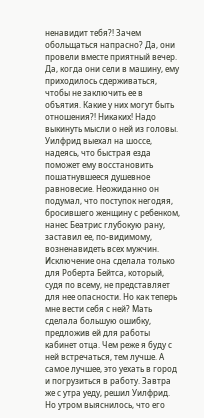ненавидит тебя?! Зачем обольщаться напрасно? Да, они провели вместе приятный вечер. Да, когда они сели в машину, ему приходилось сдерживаться, чтобы не заключить ее в объятия. Какие у них могут быть отношения?! Никаких! Надо выкинуть мысли о ней из головы.
Уилфрид выехал на шоссе, надеясь, что быстрая езда поможет ему восстановить пошатнувшееся душевное равновесие. Неожиданно он подумал, что поступок негодяя, бросившего женщину с ребенком, нанес Беатрис глубокую рану, заставил ее, по-видимому, возненавидеть всех мужчин. Исключение она сделала только для Роберта Бейтса, который, судя по всему, не представляет для нее опасности. Но как теперь мне вести себя с ней? Мать сделала большую ошибку, предложив ей для работы кабинет отца. Чем реже я буду с ней встречаться, тем лучше. А самое лучшее, это уехать в город и погрузиться в работу. Завтра же с утра уеду, решил Уилфрид.
Но утром выяснилось, что его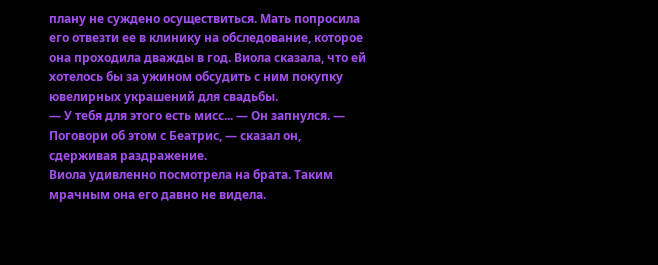плану не суждено осуществиться. Мать попросила его отвезти ее в клинику на обследование, которое она проходила дважды в год. Виола сказала, что ей хотелось бы за ужином обсудить с ним покупку ювелирных украшений для свадьбы.
— У тебя для этого есть мисс... — Он запнулся. — Поговори об этом с Беатрис, — сказал он, сдерживая раздражение.
Виола удивленно посмотрела на брата. Таким мрачным она его давно не видела.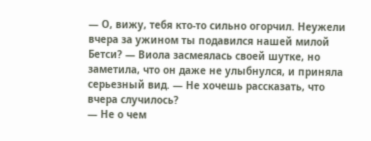— О, вижу, тебя кто-то сильно огорчил. Неужели вчера за ужином ты подавился нашей милой Бетси? — Виола засмеялась своей шутке, но заметила, что он даже не улыбнулся, и приняла серьезный вид. — Не хочешь рассказать, что вчера случилось?
— Не о чем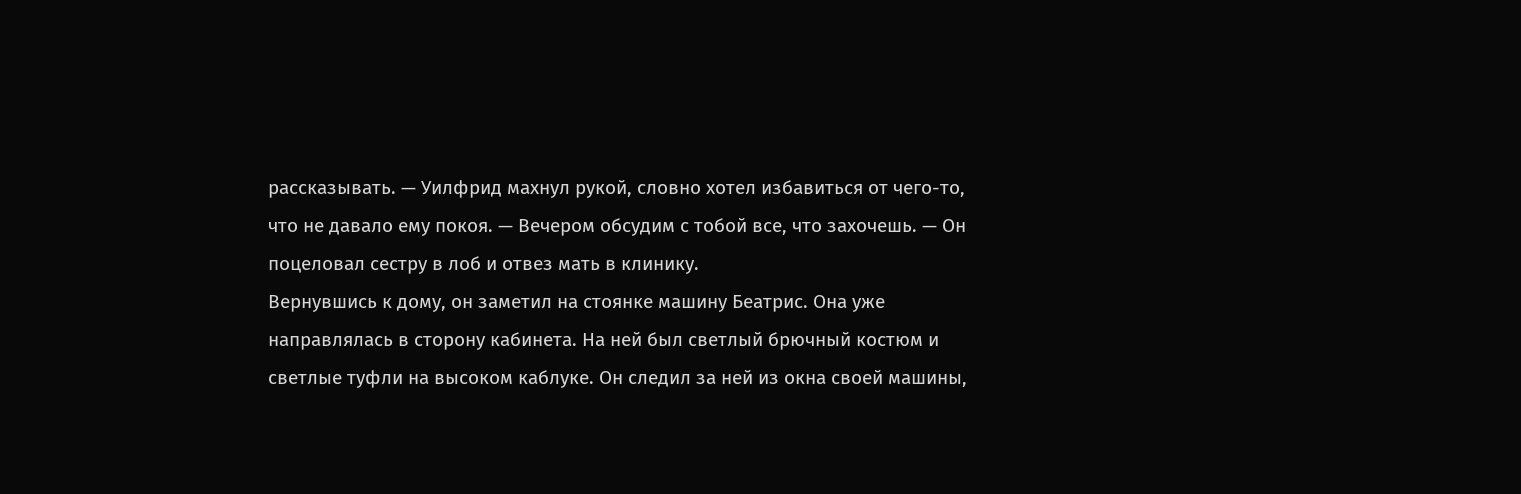рассказывать. — Уилфрид махнул рукой, словно хотел избавиться от чего-то, что не давало ему покоя. — Вечером обсудим с тобой все, что захочешь. — Он поцеловал сестру в лоб и отвез мать в клинику.
Вернувшись к дому, он заметил на стоянке машину Беатрис. Она уже направлялась в сторону кабинета. На ней был светлый брючный костюм и светлые туфли на высоком каблуке. Он следил за ней из окна своей машины,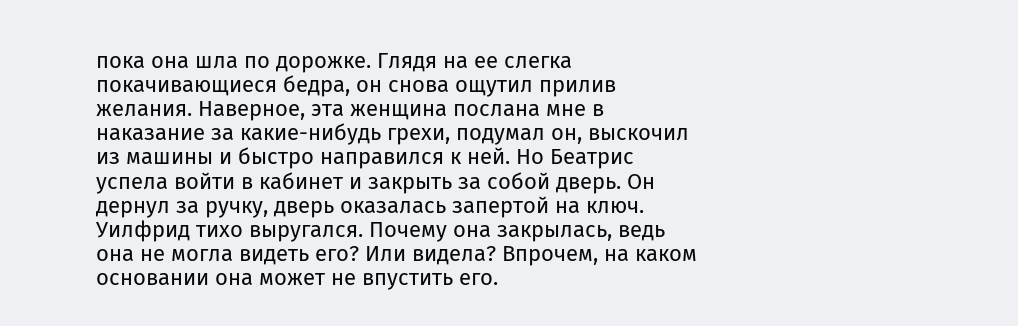пока она шла по дорожке. Глядя на ее слегка покачивающиеся бедра, он снова ощутил прилив желания. Наверное, эта женщина послана мне в наказание за какие-нибудь грехи, подумал он, выскочил из машины и быстро направился к ней. Но Беатрис успела войти в кабинет и закрыть за собой дверь. Он дернул за ручку, дверь оказалась запертой на ключ. Уилфрид тихо выругался. Почему она закрылась, ведь она не могла видеть его? Или видела? Впрочем, на каком основании она может не впустить его.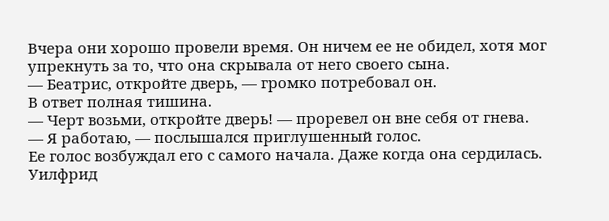Вчера они хорошо провели время. Он ничем ее не обидел, хотя мог упрекнуть за то, что она скрывала от него своего сына.
— Беатрис, откройте дверь, — громко потребовал он.
В ответ полная тишина.
— Черт возьми, откройте дверь! — проревел он вне себя от гнева.
— Я работаю, — послышался приглушенный голос.
Ее голос возбуждал его с самого начала. Даже когда она сердилась. Уилфрид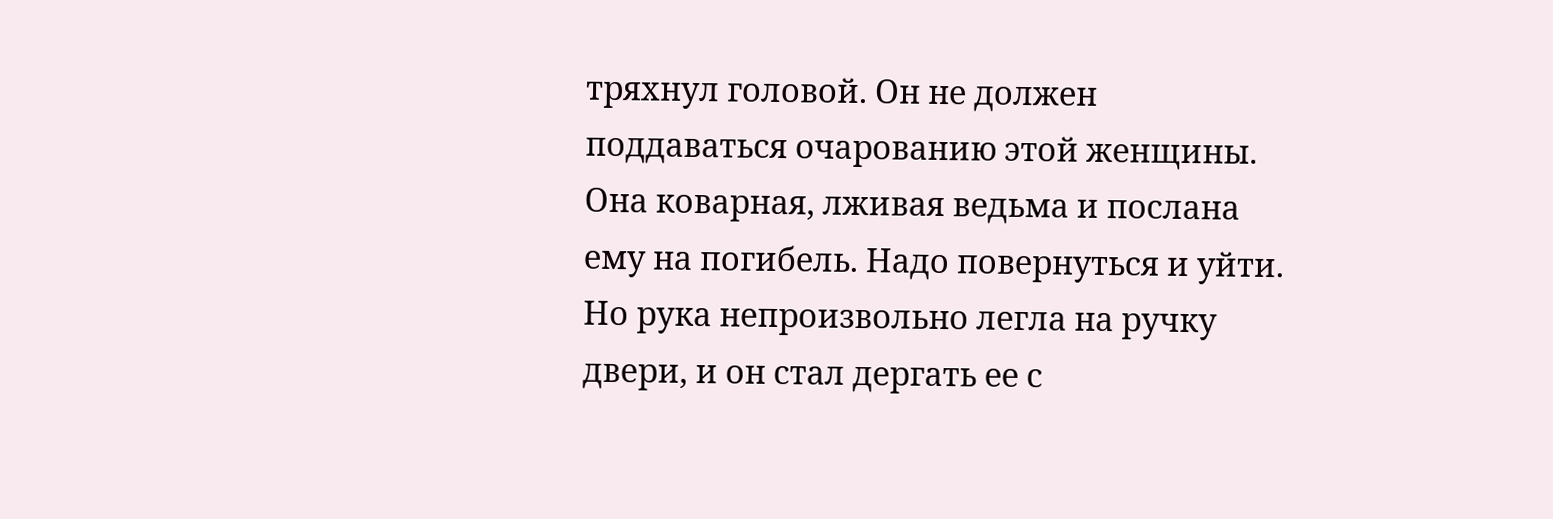тряхнул головой. Он не должен поддаваться очарованию этой женщины. Она коварная, лживая ведьма и послана ему на погибель. Надо повернуться и уйти. Но рука непроизвольно легла на ручку двери, и он стал дергать ее с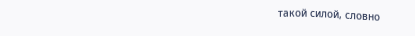такой силой, словно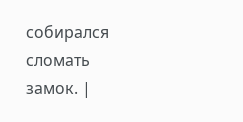собирался сломать замок. |